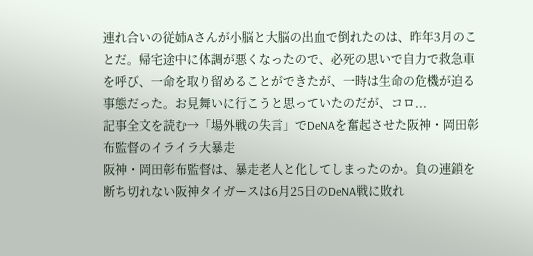連れ合いの従姉Aさんが小脳と大脳の出血で倒れたのは、昨年3月のことだ。帰宅途中に体調が悪くなったので、必死の思いで自力で救急車を呼び、一命を取り留めることができたが、一時は生命の危機が迫る事態だった。お見舞いに行こうと思っていたのだが、コロ...
記事全文を読む→「場外戦の失言」でDeNAを奮起させた阪神・岡田彰布監督のイライラ大暴走
阪神・岡田彰布監督は、暴走老人と化してしまったのか。負の連鎖を断ち切れない阪神タイガースは6月25日のDeNA戦に敗れ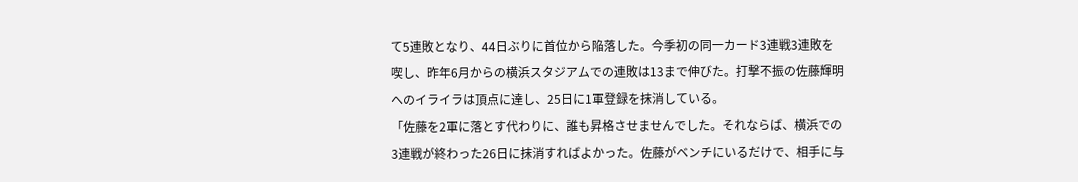て5連敗となり、44日ぶりに首位から陥落した。今季初の同一カード3連戦3連敗を喫し、昨年6月からの横浜スタジアムでの連敗は13まで伸びた。打撃不振の佐藤輝明へのイライラは頂点に達し、25日に1軍登録を抹消している。
「佐藤を2軍に落とす代わりに、誰も昇格させませんでした。それならば、横浜での3連戦が終わった26日に抹消すればよかった。佐藤がベンチにいるだけで、相手に与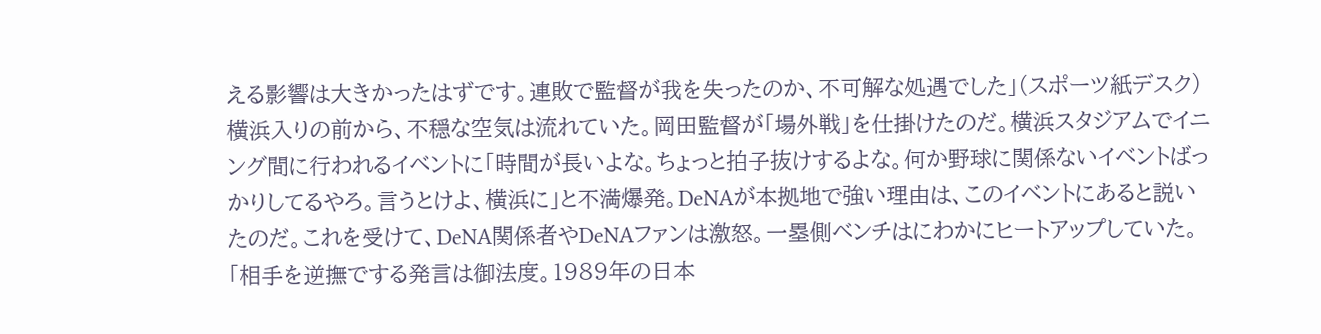える影響は大きかったはずです。連敗で監督が我を失ったのか、不可解な処遇でした」(スポーツ紙デスク)
横浜入りの前から、不穏な空気は流れていた。岡田監督が「場外戦」を仕掛けたのだ。横浜スタジアムでイニング間に行われるイベントに「時間が長いよな。ちょっと拍子抜けするよな。何か野球に関係ないイベントばっかりしてるやろ。言うとけよ、横浜に」と不満爆発。DeNAが本拠地で強い理由は、このイベントにあると説いたのだ。これを受けて、DeNA関係者やDeNAファンは激怒。一塁側ベンチはにわかにヒートアップしていた。
「相手を逆撫でする発言は御法度。1989年の日本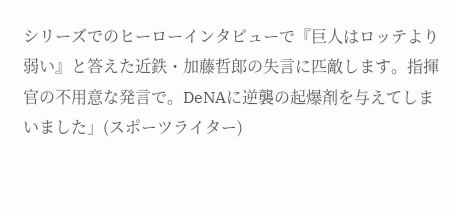シリーズでのヒーローインタビューで『巨人はロッテより弱い』と答えた近鉄・加藤哲郎の失言に匹敵します。指揮官の不用意な発言で。DeNAに逆襲の起爆剤を与えてしまいました」(スポーツライター)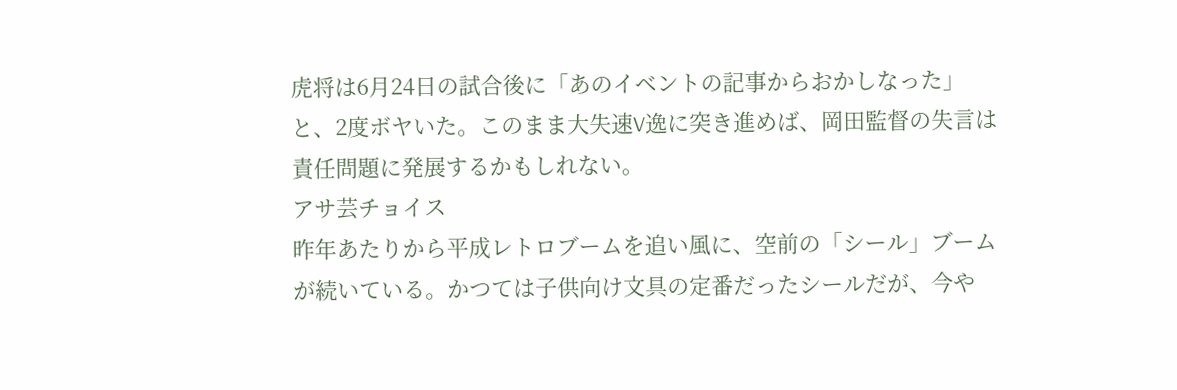虎将は6月24日の試合後に「あのイベントの記事からおかしなった」と、2度ボヤいた。このまま大失速V逸に突き進めば、岡田監督の失言は責任問題に発展するかもしれない。
アサ芸チョイス
昨年あたりから平成レトロブームを追い風に、空前の「シール」ブームが続いている。かつては子供向け文具の定番だったシールだが、今や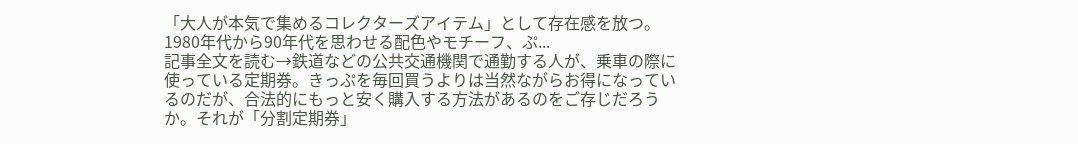「大人が本気で集めるコレクターズアイテム」として存在感を放つ。1980年代から90年代を思わせる配色やモチーフ、ぷ...
記事全文を読む→鉄道などの公共交通機関で通勤する人が、乗車の際に使っている定期券。きっぷを毎回買うよりは当然ながらお得になっているのだが、合法的にもっと安く購入する方法があるのをご存じだろうか。それが「分割定期券」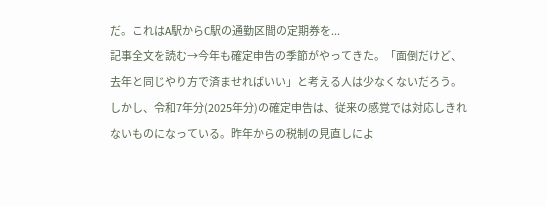だ。これはA駅からC駅の通勤区間の定期券を...
記事全文を読む→今年も確定申告の季節がやってきた。「面倒だけど、去年と同じやり方で済ませればいい」と考える人は少なくないだろう。しかし、令和7年分(2025年分)の確定申告は、従来の感覚では対応しきれないものになっている。昨年からの税制の見直しによ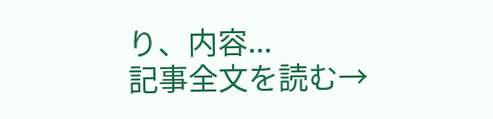り、内容...
記事全文を読む→